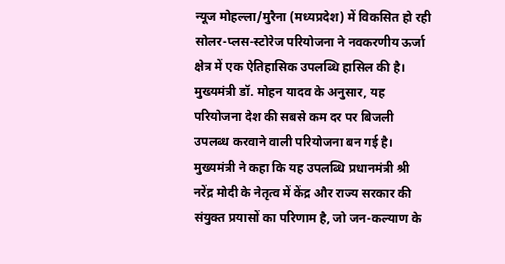न्यूज मोहल्ला/मुरैना (मध्यप्रदेश) में विकसित हो रही सोलर-प्लस-स्टोरेज परियोजना ने नवकरणीय ऊर्जा क्षेत्र में एक ऐतिहासिक उपलब्धि हासिल की है। मुख्यमंत्री डॉ. मोहन यादव के अनुसार, यह परियोजना देश की सबसे कम दर पर बिजली उपलब्ध करवाने वाली परियोजना बन गई है।
मुख्यमंत्री ने कहा कि यह उपलब्धि प्रधानमंत्री श्री नरेंद्र मोदी के नेतृत्व में केंद्र और राज्य सरकार की संयुक्त प्रयासों का परिणाम है, जो जन-कल्याण के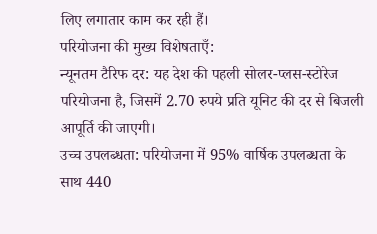लिए लगातार काम कर रही हैं।
परियोजना की मुख्य विशेषताएँ:
न्यूनतम टैरिफ दर: यह देश की पहली सोलर-प्लस-स्टोरेज परियोजना है, जिसमें 2.70 रुपये प्रति यूनिट की दर से बिजली आपूर्ति की जाएगी।
उच्च उपलब्धता: परियोजना में 95% वार्षिक उपलब्धता के साथ 440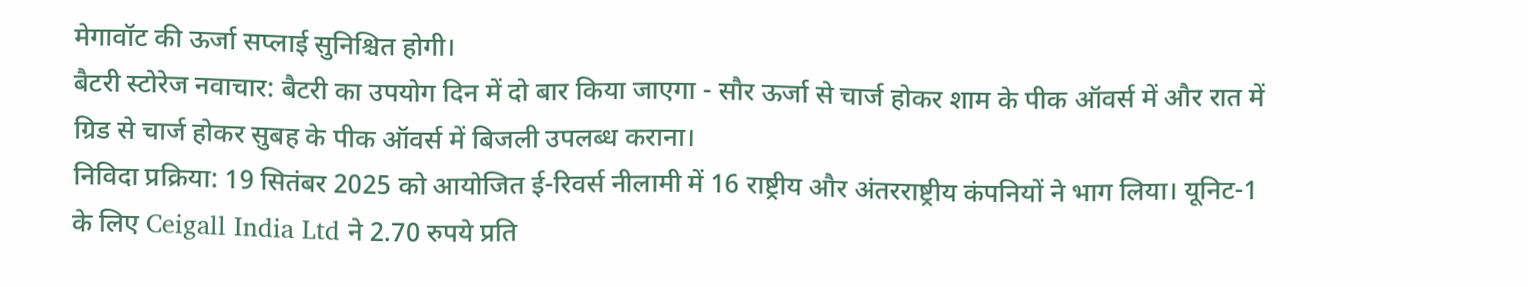मेगावॉट की ऊर्जा सप्लाई सुनिश्चित होगी।
बैटरी स्टोरेज नवाचार: बैटरी का उपयोग दिन में दो बार किया जाएगा - सौर ऊर्जा से चार्ज होकर शाम के पीक ऑवर्स में और रात में ग्रिड से चार्ज होकर सुबह के पीक ऑवर्स में बिजली उपलब्ध कराना।
निविदा प्रक्रिया: 19 सितंबर 2025 को आयोजित ई-रिवर्स नीलामी में 16 राष्ट्रीय और अंतरराष्ट्रीय कंपनियों ने भाग लिया। यूनिट-1 के लिए Ceigall India Ltd ने 2.70 रुपये प्रति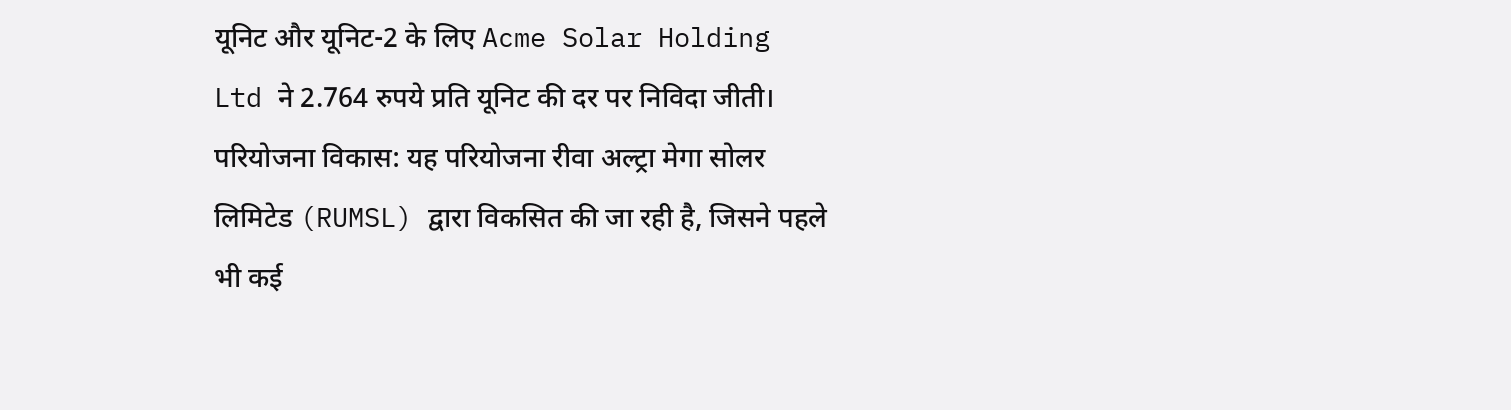यूनिट और यूनिट-2 के लिए Acme Solar Holding Ltd ने 2.764 रुपये प्रति यूनिट की दर पर निविदा जीती।
परियोजना विकास: यह परियोजना रीवा अल्ट्रा मेगा सोलर लिमिटेड (RUMSL) द्वारा विकसित की जा रही है, जिसने पहले भी कई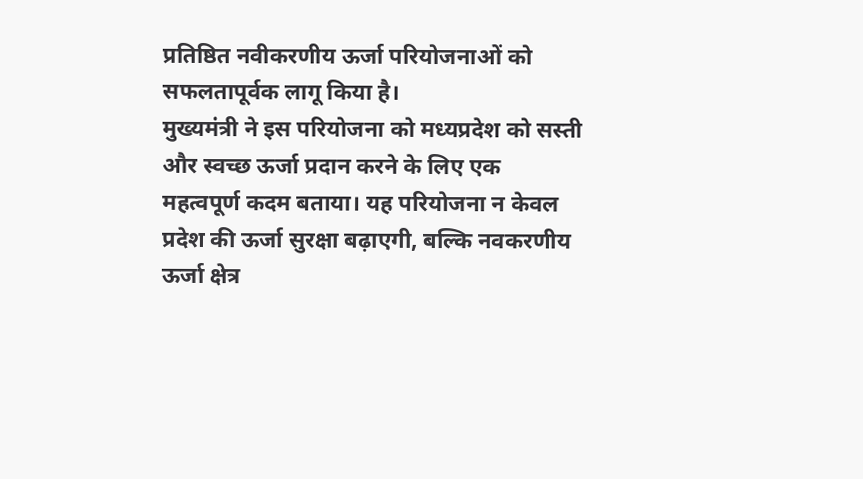प्रतिष्ठित नवीकरणीय ऊर्जा परियोजनाओं को सफलतापूर्वक लागू किया है।
मुख्यमंत्री ने इस परियोजना को मध्यप्रदेश को सस्ती और स्वच्छ ऊर्जा प्रदान करने के लिए एक महत्वपूर्ण कदम बताया। यह परियोजना न केवल प्रदेश की ऊर्जा सुरक्षा बढ़ाएगी, बल्कि नवकरणीय ऊर्जा क्षेत्र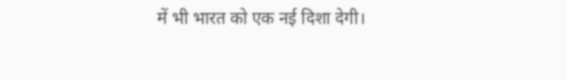में भी भारत को एक नई दिशा देगी।